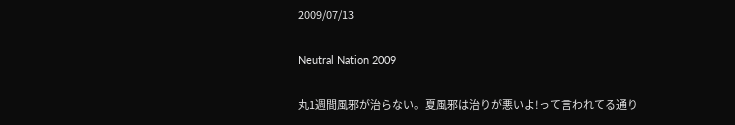2009/07/13

Neutral Nation 2009

丸1週間風邪が治らない。夏風邪は治りが悪いよ!って言われてる通り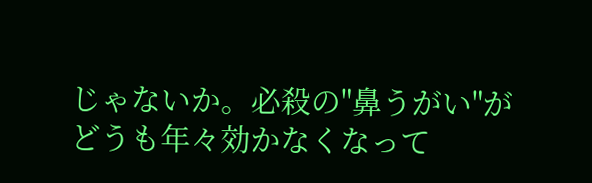じゃないか。必殺の"鼻うがい"がどうも年々効かなくなって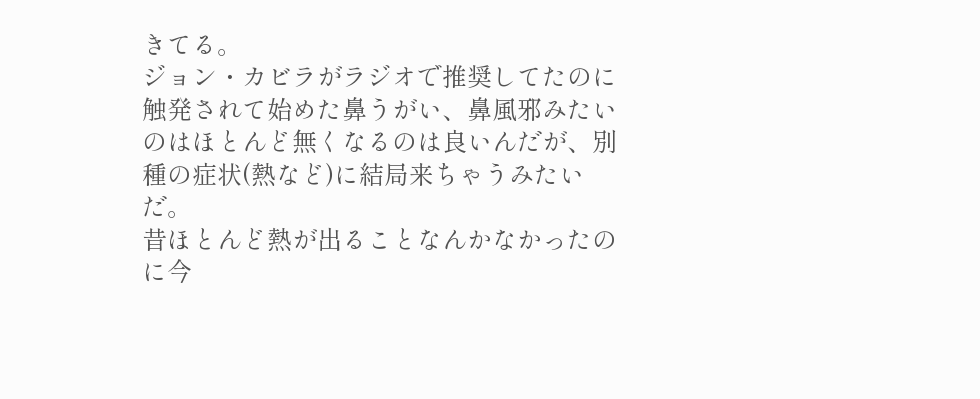きてる。
ジョン・カビラがラジオで推奨してたのに触発されて始めた鼻うがい、鼻風邪みたいのはほとんど無くなるのは良いんだが、別種の症状(熱など)に結局来ちゃうみたいだ。
昔ほとんど熱が出ることなんかなかったのに今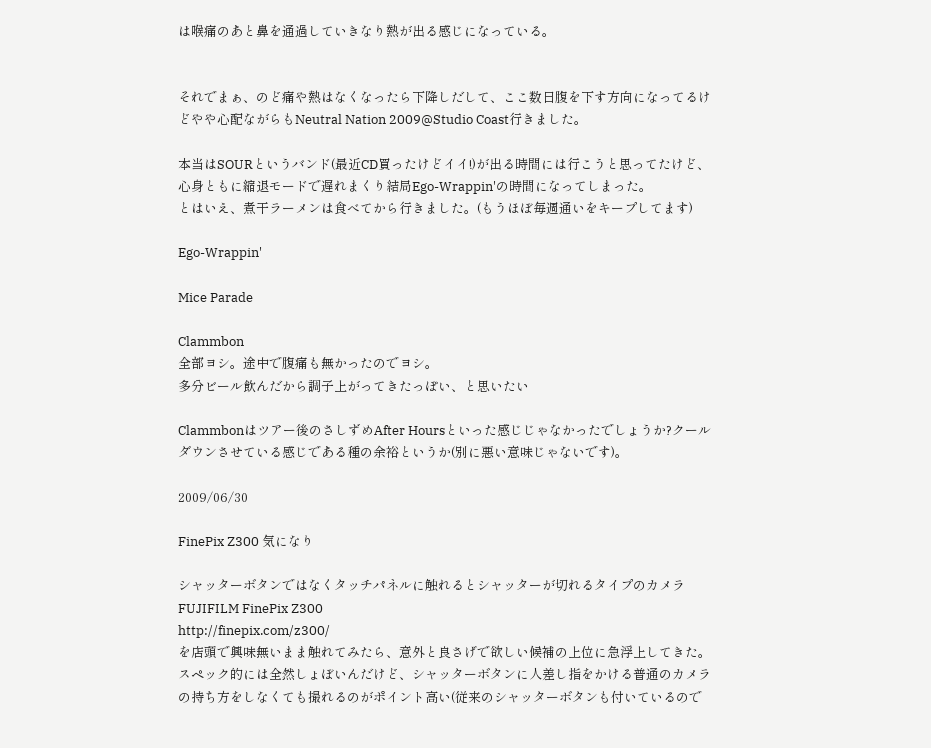は喉痛のあと鼻を通過していきなり熱が出る感じになっている。


それでまぁ、のど痛や熱はなくなったら下降しだして、ここ数日腹を下す方向になってるけどやや心配ながらもNeutral Nation 2009@Studio Coast行きました。

本当はSOURというバンド(最近CD買ったけどイイ!)が出る時間には行こうと思ってたけど、心身ともに縮退モードで遅れまくり結局Ego-Wrappin'の時間になってしまった。
とはいえ、煮干ラーメンは食べてから行きました。(もうほぼ毎週通いをキープしてます)

Ego-Wrappin'

Mice Parade

Clammbon
全部ヨシ。途中で腹痛も無かったのでヨシ。
多分ビール飲んだから調子上がってきたっぽい、と思いたい

Clammbonはツアー後のさしずめAfter Hoursといった感じじゃなかったでしょうか?クールダウンさせている感じである種の余裕というか(別に悪い意味じゃないです)。

2009/06/30

FinePix Z300 気になり

シャッターボタンではなくタッチパネルに触れるとシャッターが切れるタイプのカメラ
FUJIFILM FinePix Z300
http://finepix.com/z300/
を店頭で興味無いまま触れてみたら、意外と良さげで欲しい候補の上位に急浮上してきた。
スペック的には全然しょぼいんだけど、シャッターボタンに人差し指をかける普通のカメラの持ち方をしなくても撮れるのがポイント高い(従来のシャッターボタンも付いているので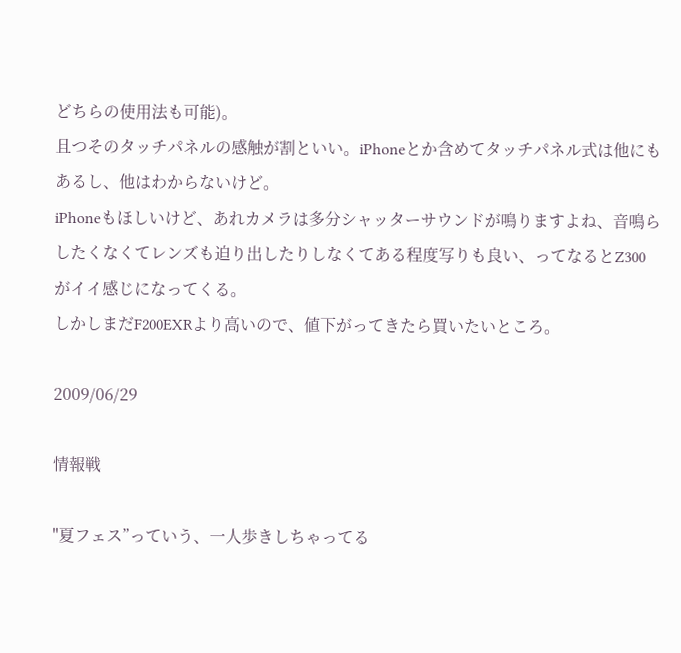どちらの使用法も可能)。
且つそのタッチパネルの感触が割といい。iPhoneとか含めてタッチパネル式は他にもあるし、他はわからないけど。
iPhoneもほしいけど、あれカメラは多分シャッターサウンドが鳴りますよね、音鳴らしたくなくてレンズも迫り出したりしなくてある程度写りも良い、ってなるとZ300がイイ感じになってくる。
しかしまだF200EXRより高いので、値下がってきたら買いたいところ。

2009/06/29

情報戦

"夏フェス”っていう、一人歩きしちゃってる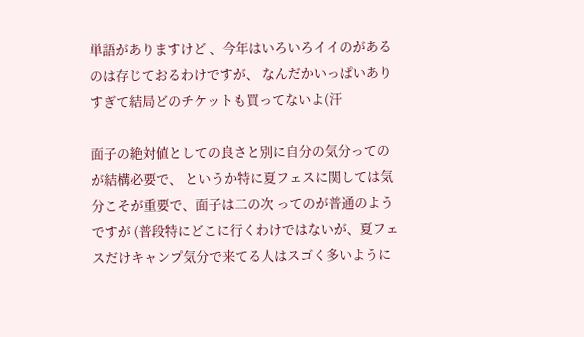単語がありますけど 、今年はいろいろイイのがあるのは存じておるわけですが、 なんだかいっぱいありすぎて結局どのチケットも買ってないよ(汗

面子の絶対値としての良さと別に自分の気分ってのが結構必要で、 というか特に夏フェスに関しては気分こそが重要で、面子は二の次 ってのが普通のようですが (普段特にどこに行くわけではないが、夏フェスだけキャンプ気分で来てる人はスゴく多いように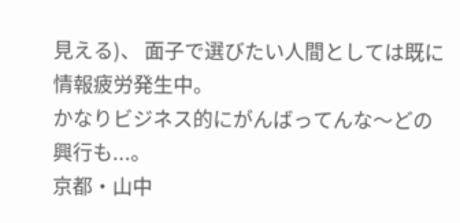見える)、 面子で選びたい人間としては既に情報疲労発生中。
かなりビジネス的にがんばってんな〜どの興行も...。
京都・山中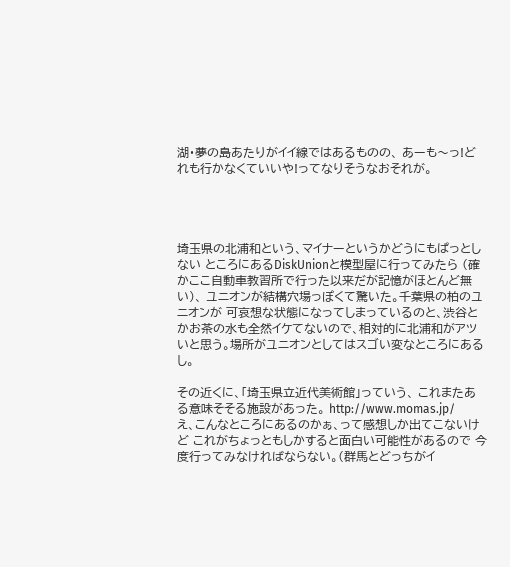湖・夢の島あたりがイイ線ではあるものの、 あーも〜っ!どれも行かなくていいや!ってなりそうなおそれが。




埼玉県の北浦和という、マイナーというかどうにもぱっとしない ところにあるDiskUnionと模型屋に行ってみたら (確かここ自動車教習所で行った以来だが記憶がほとんど無い)、 ユニオンが結構穴場っぽくて驚いた。千葉県の柏のユニオンが 可哀想な状態になってしまっているのと、渋谷とかお茶の水も全然イケてないので、相対的に北浦和がアツいと思う。場所がユニオンとしてはスゴい変なところにあるし。

その近くに、「埼玉県立近代美術館」っていう、 これまたある意味そそる施設があった。 http://www.momas.jp/
え、こんなところにあるのかぁ、って感想しか出てこないけど これがちょっともしかすると面白い可能性があるので 今度行ってみなければならない。(群馬とどっちがイ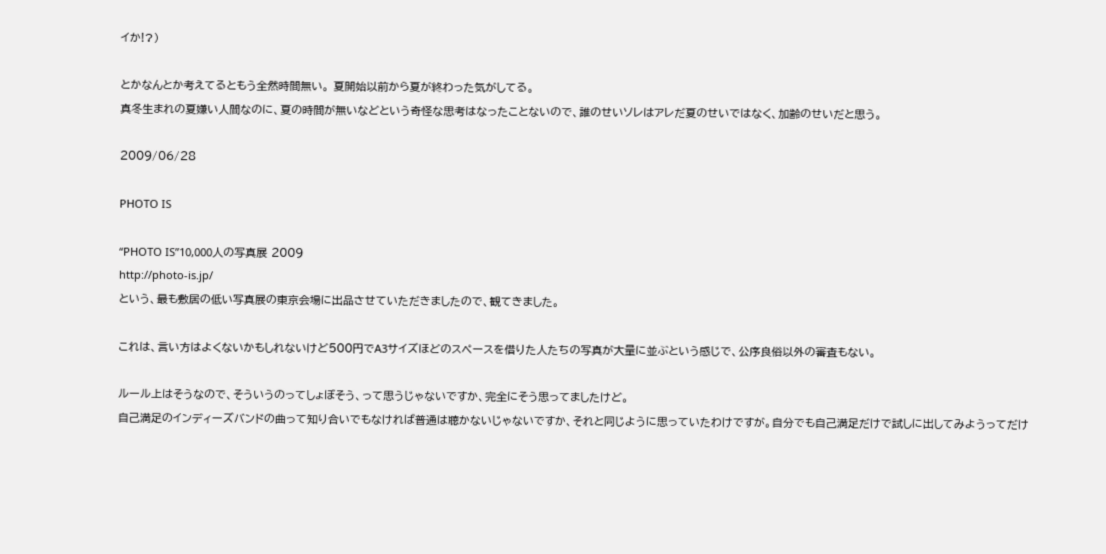イか!?)

とかなんとか考えてるともう全然時間無い。 夏開始以前から夏が終わった気がしてる。
真冬生まれの夏嫌い人間なのに、夏の時間が無いなどという奇怪な思考はなったことないので、誰のせいソレはアレだ夏のせいではなく、加齢のせいだと思う。

2009/06/28

PHOTO IS

“PHOTO IS”10,000人の写真展 2009
http://photo-is.jp/
という、最も敷居の低い写真展の東京会場に出品させていただきましたので、観てきました。

これは、言い方はよくないかもしれないけど500円でA3サイズほどのスペースを借りた人たちの写真が大量に並ぶという感じで、公序良俗以外の審査もない。

ルール上はそうなので、そういうのってしょぼそう、って思うじゃないですか、完全にそう思ってましたけど。
自己満足のインディーズバンドの曲って知り合いでもなければ普通は聴かないじゃないですか、それと同じように思っていたわけですが。自分でも自己満足だけで試しに出してみようってだけ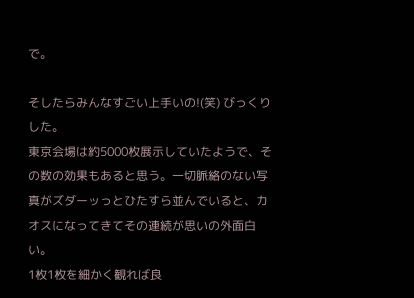で。

そしたらみんなすごい上手いの!(笑) びっくりした。
東京会場は約5000枚展示していたようで、その数の効果もあると思う。一切脈絡のない写真がズダーッっとひたすら並んでいると、カオスになってきてその連続が思いの外面白い。
1枚1枚を細かく観れば良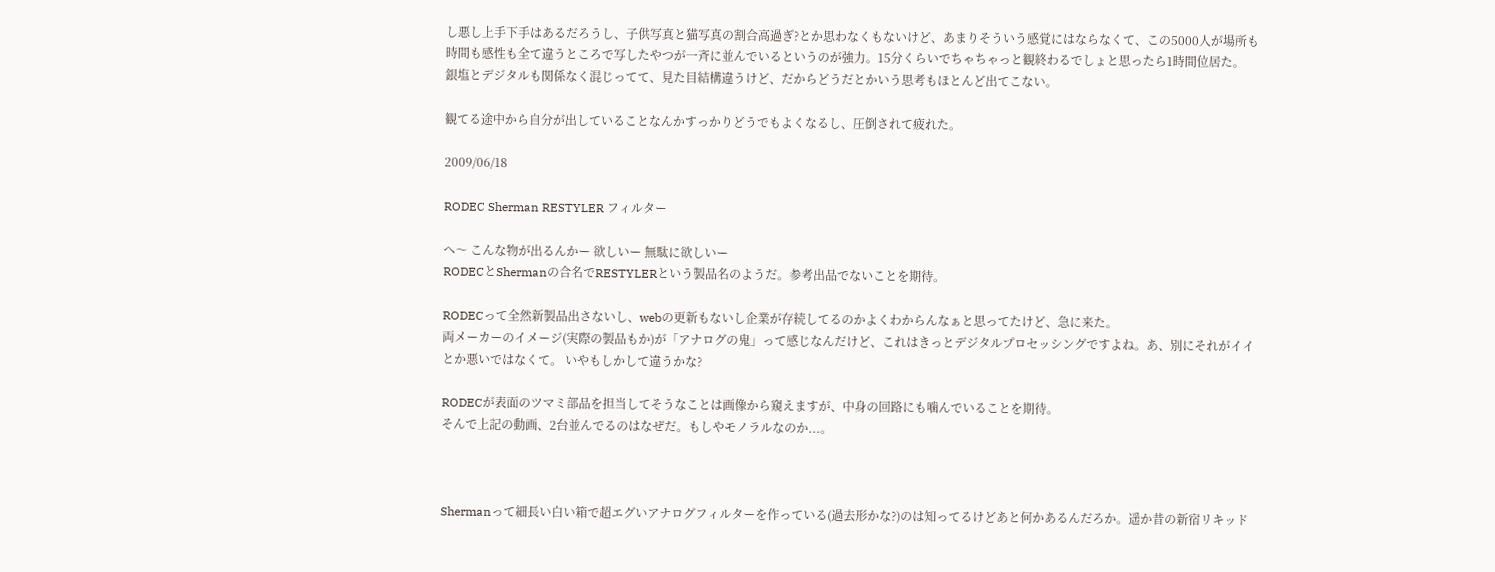し悪し上手下手はあるだろうし、子供写真と猫写真の割合高過ぎ?とか思わなくもないけど、あまりそういう感覚にはならなくて、この5000人が場所も時間も感性も全て違うところで写したやつが一斉に並んでいるというのが強力。15分くらいでちゃちゃっと観終わるでしょと思ったら1時間位居た。
銀塩とデジタルも関係なく混じってて、見た目結構違うけど、だからどうだとかいう思考もほとんど出てこない。

観てる途中から自分が出していることなんかすっかりどうでもよくなるし、圧倒されて疲れた。

2009/06/18

RODEC Sherman RESTYLER フィルター

へ〜 こんな物が出るんかー 欲しいー 無駄に欲しいー
RODECとShermanの合名でRESTYLERという製品名のようだ。参考出品でないことを期待。

RODECって全然新製品出さないし、webの更新もないし企業が存続してるのかよくわからんなぁと思ってたけど、急に来た。
両メーカーのイメージ(実際の製品もか)が「アナログの鬼」って感じなんだけど、これはきっとデジタルプロセッシングですよね。あ、別にそれがイイとか悪いではなくて。 いやもしかして違うかな?

RODECが表面のツマミ部品を担当してそうなことは画像から窺えますが、中身の回路にも噛んでいることを期待。
そんで上記の動画、2台並んでるのはなぜだ。もしやモノラルなのか...。



Shermanって細長い白い箱で超エグいアナログフィルターを作っている(過去形かな?)のは知ってるけどあと何かあるんだろか。遥か昔の新宿リキッド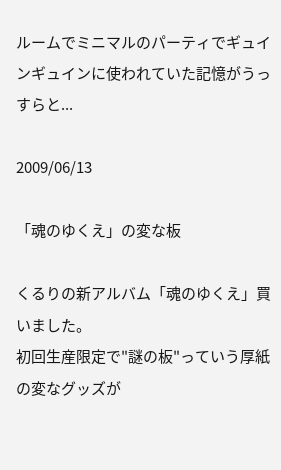ルームでミニマルのパーティでギュインギュインに使われていた記憶がうっすらと...

2009/06/13

「魂のゆくえ」の変な板

くるりの新アルバム「魂のゆくえ」買いました。
初回生産限定で"謎の板"っていう厚紙の変なグッズが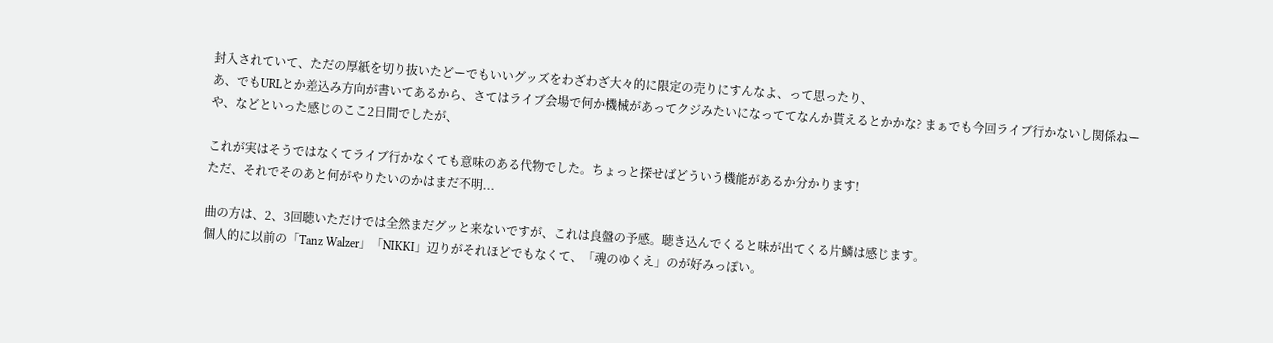封入されていて、ただの厚紙を切り抜いたどーでもいいグッズをわざわざ大々的に限定の売りにすんなよ、って思ったり、
あ、でもURLとか差込み方向が書いてあるから、さてはライブ会場で何か機械があってクジみたいになっててなんか貰えるとかかな? まぁでも今回ライブ行かないし関係ねーや、などといった感じのここ2日間でしたが、

これが実はそうではなくてライブ行かなくても意味のある代物でした。ちょっと探せばどういう機能があるか分かります!
ただ、それでそのあと何がやりたいのかはまだ不明...

曲の方は、2、3回聴いただけでは全然まだグッと来ないですが、これは良盤の予感。聴き込んでくると味が出てくる片鱗は感じます。
個人的に以前の「Tanz Walzer」「NIKKI」辺りがそれほどでもなくて、「魂のゆくえ」のが好みっぽい。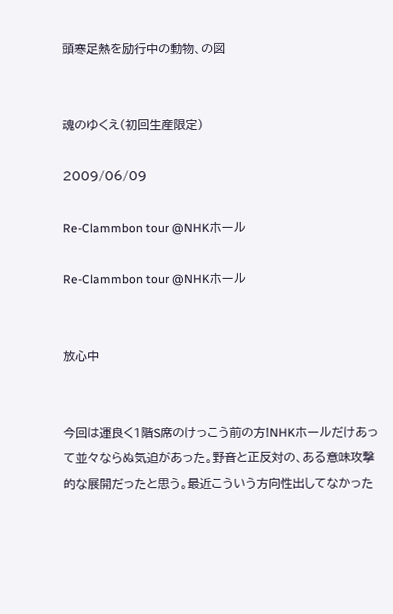頭寒足熱を励行中の動物、の図


魂のゆくえ(初回生産限定)

2009/06/09

Re-Clammbon tour @NHKホール

Re-Clammbon tour @NHKホール


放心中


今回は運良く1階S席のけっこう前の方!NHKホールだけあって並々ならぬ気迫があった。野音と正反対の、ある意味攻撃的な展開だったと思う。最近こういう方向性出してなかった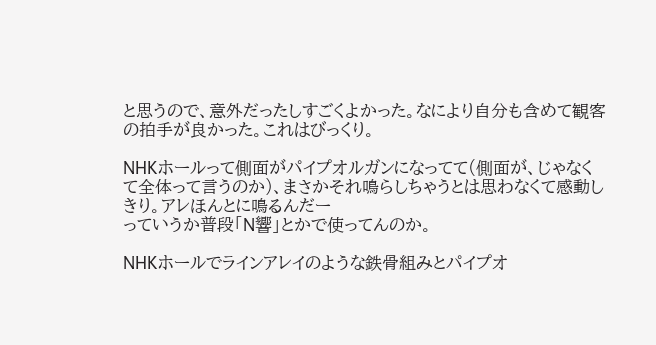と思うので、意外だったしすごくよかった。なにより自分も含めて観客の拍手が良かった。これはびっくり。

NHKホールって側面がパイプオルガンになってて(側面が、じゃなくて全体って言うのか)、まさかそれ鳴らしちゃうとは思わなくて感動しきり。アレほんとに鳴るんだー
っていうか普段「N響」とかで使ってんのか。

NHKホールでラインアレイのような鉄骨組みとパイプオ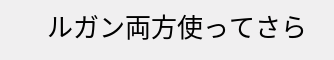ルガン両方使ってさら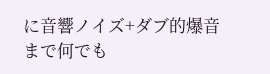に音響ノイズ+ダブ的爆音まで何でも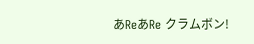あReあRe クラムボン!